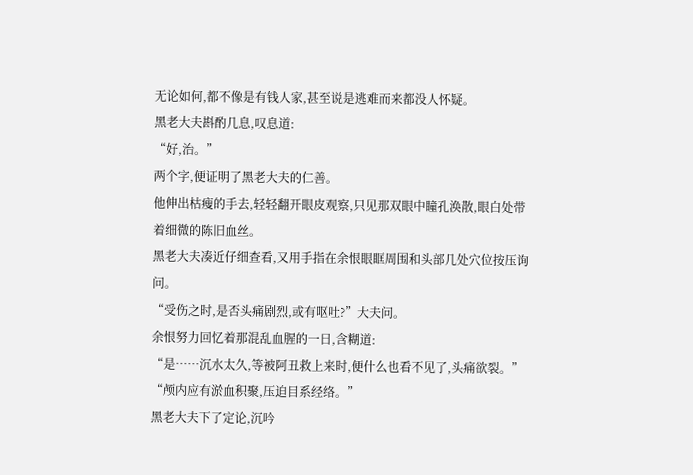无论如何,都不像是有钱人家,甚至说是逃难而来都没人怀疑。
黑老大夫斟酌几息,叹息道:
“好,治。”
两个字,便证明了黑老大夫的仁善。
他伸出枯瘦的手去,轻轻翻开眼皮观察,只见那双眼中瞳孔涣散,眼白处带着细微的陈旧血丝。
黑老大夫凑近仔细查看,又用手指在余恨眼眶周围和头部几处穴位按压询问。
“受伤之时,是否头痛剧烈,或有呕吐?”大夫问。
余恨努力回忆着那混乱血腥的一日,含糊道:
“是……沉水太久,等被阿丑救上来时,便什么也看不见了,头痛欲裂。”
“颅内应有淤血积聚,压迫目系经络。”
黑老大夫下了定论,沉吟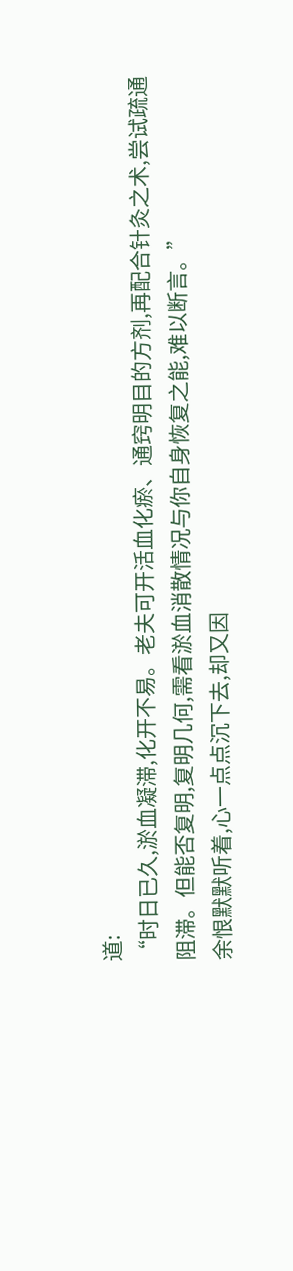道:
“时日已久,淤血凝滞,化开不易。老夫可开活血化瘀、通窍明目的方剂,再配合针灸之术,尝试疏通阻滞。但能否复明,复明几何,需看淤血消散情况与你自身恢复之能,难以断言。”
余恨默默听着,心一点点沉下去,却又因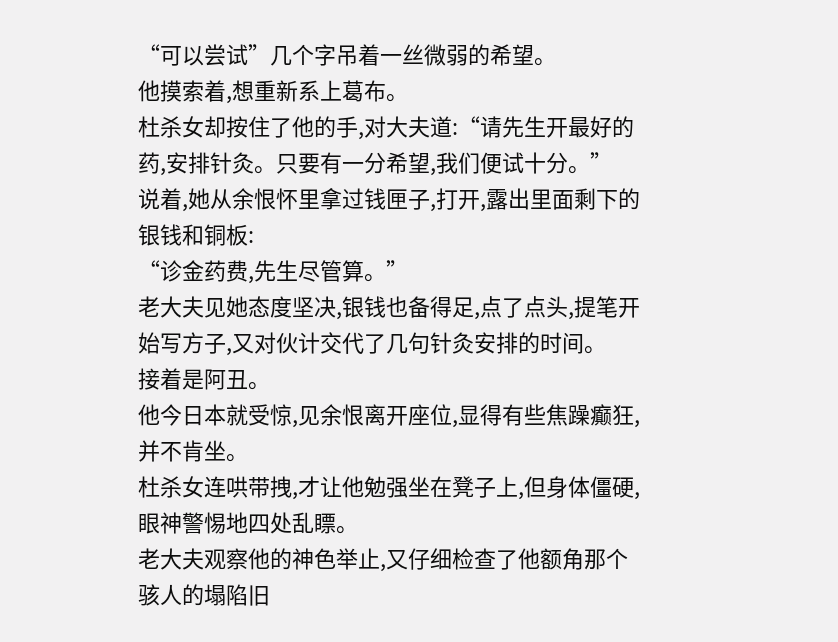“可以尝试”几个字吊着一丝微弱的希望。
他摸索着,想重新系上葛布。
杜杀女却按住了他的手,对大夫道:“请先生开最好的药,安排针灸。只要有一分希望,我们便试十分。”
说着,她从余恨怀里拿过钱匣子,打开,露出里面剩下的银钱和铜板:
“诊金药费,先生尽管算。”
老大夫见她态度坚决,银钱也备得足,点了点头,提笔开始写方子,又对伙计交代了几句针灸安排的时间。
接着是阿丑。
他今日本就受惊,见余恨离开座位,显得有些焦躁癫狂,并不肯坐。
杜杀女连哄带拽,才让他勉强坐在凳子上,但身体僵硬,眼神警惕地四处乱瞟。
老大夫观察他的神色举止,又仔细检查了他额角那个骇人的塌陷旧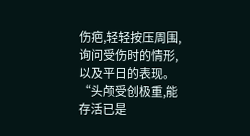伤疤,轻轻按压周围,询问受伤时的情形,以及平日的表现。
“头颅受创极重,能存活已是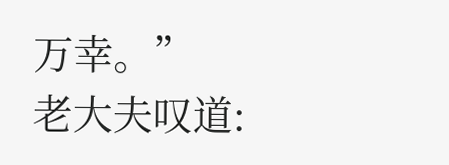万幸。”
老大夫叹道: